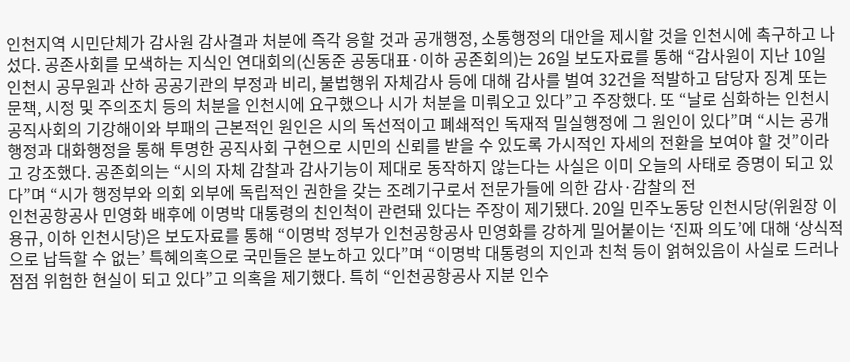인천지역 시민단체가 감사원 감사결과 처분에 즉각 응할 것과 공개행정, 소통행정의 대안을 제시할 것을 인천시에 촉구하고 나섰다. 공존사회를 모색하는 지식인 연대회의(신동준 공동대표·이하 공존회의)는 26일 보도자료를 통해 “감사원이 지난 10일 인천시 공무원과 산하 공공기관의 부정과 비리, 불법행위 자체감사 등에 대해 감사를 벌여 32건을 적발하고 담당자 징계 또는 문책, 시정 및 주의조치 등의 처분을 인천시에 요구했으나 시가 처분을 미뤄오고 있다”고 주장했다. 또 “날로 심화하는 인천시 공직사회의 기강해이와 부패의 근본적인 원인은 시의 독선적이고 폐쇄적인 독재적 밀실행정에 그 원인이 있다”며 “시는 공개행정과 대화행정을 통해 투명한 공직사회 구현으로 시민의 신뢰를 받을 수 있도록 가시적인 자세의 전환을 보여야 할 것”이라고 강조했다. 공존회의는 “시의 자체 감찰과 감사기능이 제대로 동작하지 않는다는 사실은 이미 오늘의 사태로 증명이 되고 있다”며 “시가 행정부와 의회 외부에 독립적인 권한을 갖는 조례기구로서 전문가들에 의한 감사·감찰의 전
인천공항공사 민영화 배후에 이명박 대통령의 친인척이 관련돼 있다는 주장이 제기됐다. 20일 민주노동당 인천시당(위원장 이용규, 이하 인천시당)은 보도자료를 통해 “이명박 정부가 인천공항공사 민영화를 강하게 밀어붙이는 ‘진짜 의도’에 대해 ‘상식적으로 납득할 수 없는’ 특혜의혹으로 국민들은 분노하고 있다”며 “이명박 대통령의 지인과 친척 등이 얽혀있음이 사실로 드러나 점점 위험한 현실이 되고 있다”고 의혹을 제기했다. 특히 “인천공항공사 지분 인수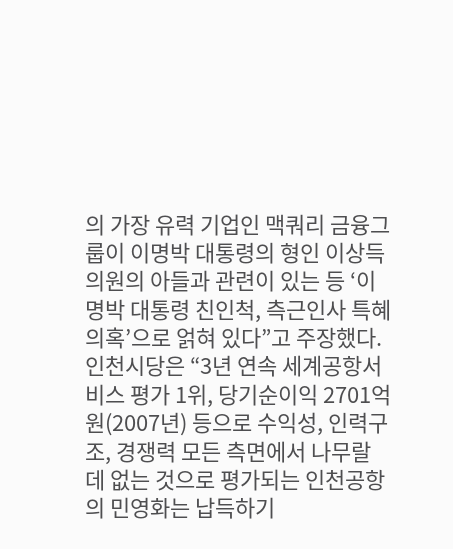의 가장 유력 기업인 맥쿼리 금융그룹이 이명박 대통령의 형인 이상득 의원의 아들과 관련이 있는 등 ‘이명박 대통령 친인척, 측근인사 특혜의혹’으로 얽혀 있다”고 주장했다. 인천시당은 “3년 연속 세계공항서비스 평가 1위, 당기순이익 2701억원(2007년) 등으로 수익성, 인력구조, 경쟁력 모든 측면에서 나무랄 데 없는 것으로 평가되는 인천공항의 민영화는 납득하기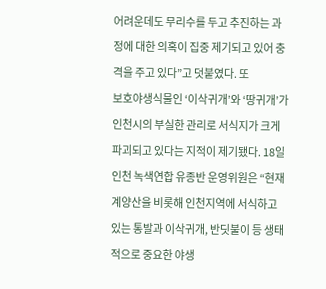어려운데도 무리수를 두고 추진하는 과정에 대한 의혹이 집중 제기되고 있어 충격을 주고 있다”고 덧붙였다. 또
보호야생식물인 ‘이삭귀개’와 ‘땅귀개’가 인천시의 부실한 관리로 서식지가 크게 파괴되고 있다는 지적이 제기됐다. 18일 인천 녹색연합 유종반 운영위원은 “현재 계양산을 비롯해 인천지역에 서식하고 있는 통발과 이삭귀개, 반딧불이 등 생태적으로 중요한 야생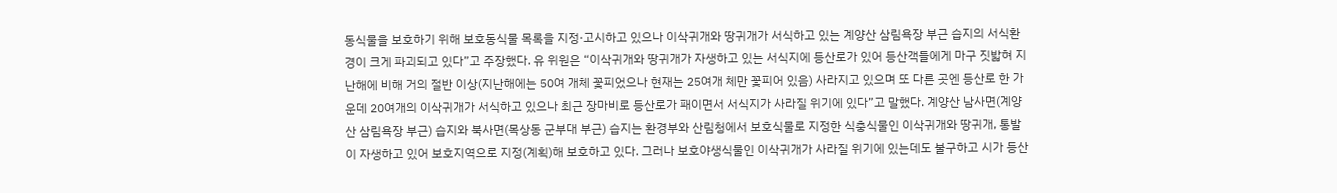동식물을 보호하기 위해 보호동식물 목록을 지정·고시하고 있으나 이삭귀개와 땅귀개가 서식하고 있는 계양산 삼림욕장 부근 습지의 서식환경이 크게 파괴되고 있다”고 주장했다. 유 위원은 “이삭귀개와 땅귀개가 자생하고 있는 서식지에 등산로가 있어 등산객들에게 마구 짓밟혀 지난해에 비해 거의 절반 이상(지난해에는 50여 개체 꽃피었으나 현재는 25여개 체만 꽃피어 있음) 사라지고 있으며 또 다른 곳엔 등산로 한 가운데 20여개의 이삭귀개가 서식하고 있으나 최근 장마비로 등산로가 패이면서 서식지가 사라질 위기에 있다”고 말했다. 계양산 남사면(계양산 삼림욕장 부근) 습지와 북사면(목상동 군부대 부근) 습지는 환경부와 산림청에서 보호식물로 지정한 식충식물인 이삭귀개와 땅귀개, 통발이 자생하고 있어 보호지역으로 지정(계획)해 보호하고 있다. 그러나 보호야생식물인 이삭귀개가 사라질 위기에 있는데도 불구하고 시가 등산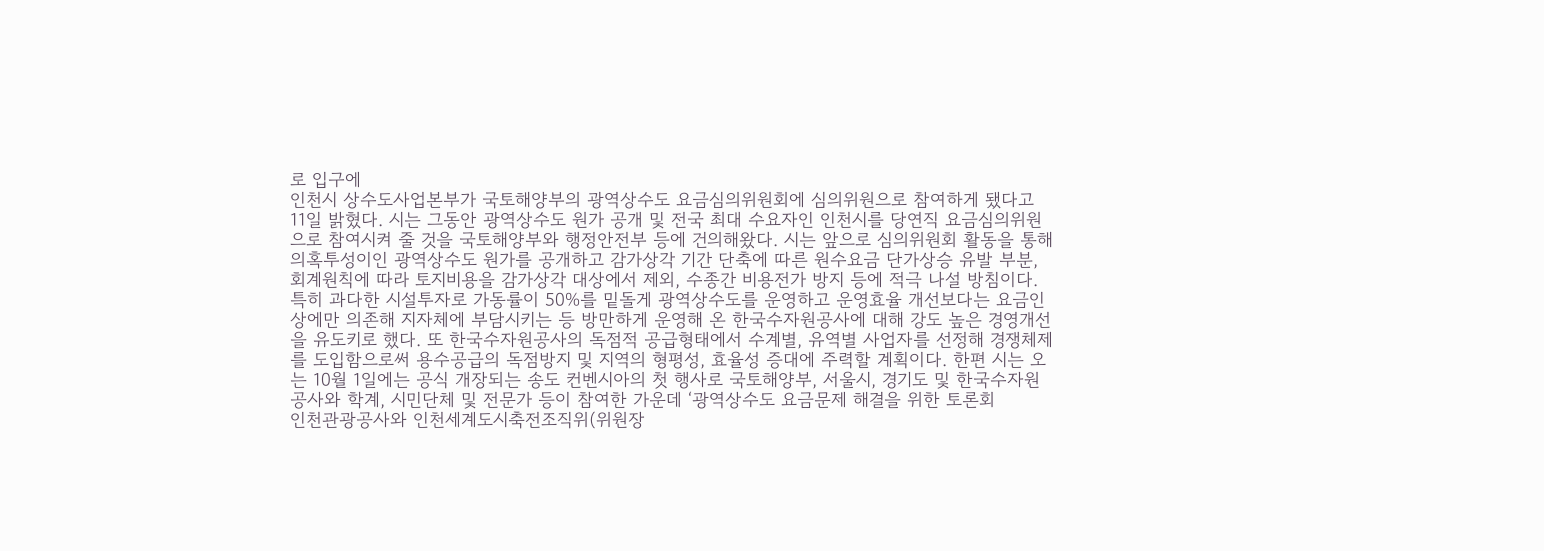로 입구에
인천시 상수도사업본부가 국토해양부의 광역상수도 요금심의위원회에 심의위원으로 참여하게 됐다고 11일 밝혔다. 시는 그동안 광역상수도 원가 공개 및 전국 최대 수요자인 인천시를 당연직 요금심의위원으로 참여시켜 줄 것을 국토해양부와 행정안전부 등에 건의해왔다. 시는 앞으로 심의위원회 활동을 통해 의혹투성이인 광역상수도 원가를 공개하고 감가상각 기간 단축에 따른 원수요금 단가상승 유발 부분, 회계원칙에 따라 토지비용을 감가상각 대상에서 제외, 수종간 비용전가 방지 등에 적극 나설 방침이다. 특히 과다한 시설투자로 가동률이 50%를 밑돌게 광역상수도를 운영하고 운영효율 개선보다는 요금인상에만 의존해 지자체에 부담시키는 등 방만하게 운영해 온 한국수자원공사에 대해 강도 높은 경영개선을 유도키로 했다. 또 한국수자원공사의 독점적 공급형태에서 수계별, 유역별 사업자를 선정해 경쟁체제를 도입함으로써 용수공급의 독점방지 및 지역의 형평성, 효율성 증대에 주력할 계획이다. 한편 시는 오는 10월 1일에는 공식 개장되는 송도 컨벤시아의 첫 행사로 국토해양부, 서울시, 경기도 및 한국수자원공사와 학계, 시민단체 및 전문가 등이 참여한 가운데 ‘광역상수도 요금문제 해결을 위한 토론회
인천관광공사와 인천세계도시축전조직위(위원장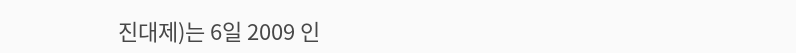진대제)는 6일 2009 인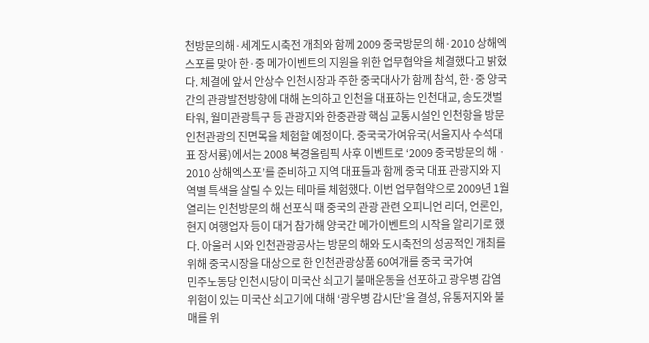천방문의해·세계도시축전 개최와 함께 2009 중국방문의 해·2010 상해엑스포를 맞아 한·중 메가이벤트의 지원을 위한 업무협약을 체결했다고 밝혔다. 체결에 앞서 안상수 인천시장과 주한 중국대사가 함께 참석, 한·중 양국간의 관광발전방향에 대해 논의하고 인천을 대표하는 인천대교, 송도갯벌타워, 월미관광특구 등 관광지와 한중관광 핵심 교통시설인 인천항을 방문 인천관광의 진면목을 체험할 예정이다. 중국국가여유국(서울지사 수석대표 장서룡)에서는 2008 북경올림픽 사후 이벤트로 ‘2009 중국방문의 해ㆍ2010 상해엑스포’를 준비하고 지역 대표들과 함께 중국 대표 관광지와 지역별 특색을 살릴 수 있는 테마를 체험했다. 이번 업무협약으로 2009년 1월 열리는 인천방문의 해 선포식 때 중국의 관광 관련 오피니언 리더, 언론인, 현지 여행업자 등이 대거 참가해 양국간 메가이벤트의 시작을 알리기로 했다. 아울러 시와 인천관광공사는 방문의 해와 도시축전의 성공적인 개최를 위해 중국시장을 대상으로 한 인천관광상품 60여개를 중국 국가여
민주노동당 인천시당이 미국산 쇠고기 불매운동을 선포하고 광우병 감염 위험이 있는 미국산 쇠고기에 대해 ‘광우병 감시단’을 결성, 유통저지와 불매를 위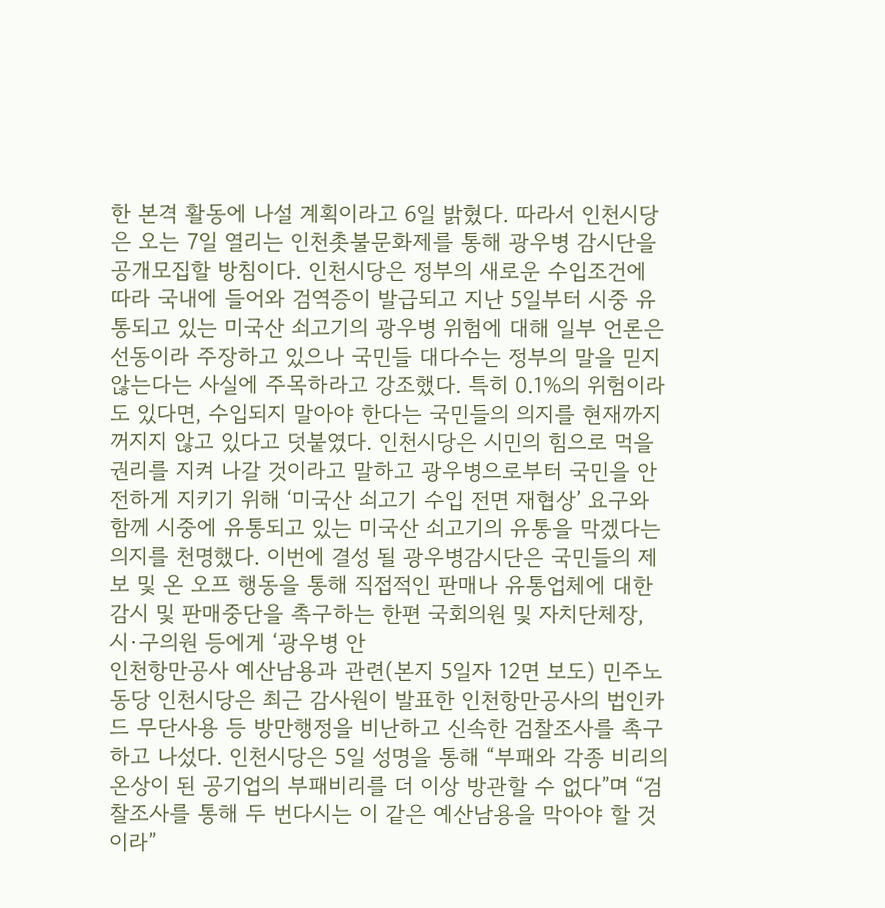한 본격 활동에 나설 계획이라고 6일 밝혔다. 따라서 인천시당은 오는 7일 열리는 인천촛불문화제를 통해 광우병 감시단을 공개모집할 방침이다. 인천시당은 정부의 새로운 수입조건에 따라 국내에 들어와 검역증이 발급되고 지난 5일부터 시중 유통되고 있는 미국산 쇠고기의 광우병 위험에 대해 일부 언론은 선동이라 주장하고 있으나 국민들 대다수는 정부의 말을 믿지 않는다는 사실에 주목하라고 강조했다. 특히 0.1%의 위험이라도 있다면, 수입되지 말아야 한다는 국민들의 의지를 현재까지 꺼지지 않고 있다고 덧붙였다. 인천시당은 시민의 힘으로 먹을 권리를 지켜 나갈 것이라고 말하고 광우병으로부터 국민을 안전하게 지키기 위해 ‘미국산 쇠고기 수입 전면 재협상’ 요구와 함께 시중에 유통되고 있는 미국산 쇠고기의 유통을 막겠다는 의지를 천명했다. 이번에 결성 될 광우병감시단은 국민들의 제보 및 온 오프 행동을 통해 직접적인 판매나 유통업체에 대한 감시 및 판매중단을 촉구하는 한편 국회의원 및 자치단체장, 시·구의원 등에게 ‘광우병 안
인천항만공사 예산남용과 관련(본지 5일자 12면 보도) 민주노동당 인천시당은 최근 감사원이 발표한 인천항만공사의 법인카드 무단사용 등 방만행정을 비난하고 신속한 검찰조사를 촉구하고 나섰다. 인천시당은 5일 성명을 통해 “부패와 각종 비리의 온상이 된 공기업의 부패비리를 더 이상 방관할 수 없다”며 “검찰조사를 통해 두 번다시는 이 같은 예산남용을 막아야 할 것이라”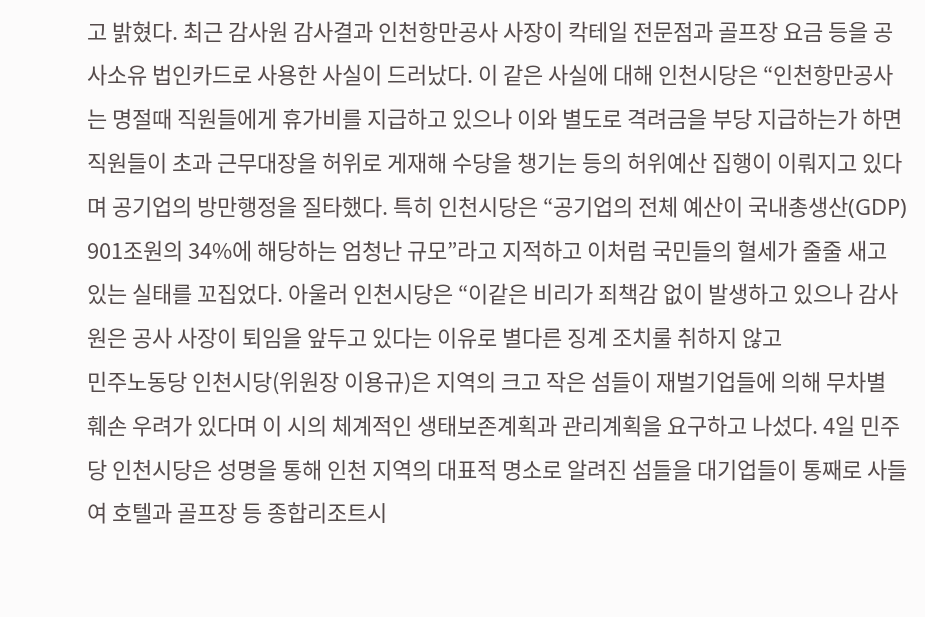고 밝혔다. 최근 감사원 감사결과 인천항만공사 사장이 칵테일 전문점과 골프장 요금 등을 공사소유 법인카드로 사용한 사실이 드러났다. 이 같은 사실에 대해 인천시당은 “인천항만공사는 명절때 직원들에게 휴가비를 지급하고 있으나 이와 별도로 격려금을 부당 지급하는가 하면 직원들이 초과 근무대장을 허위로 게재해 수당을 챙기는 등의 허위예산 집행이 이뤄지고 있다며 공기업의 방만행정을 질타했다. 특히 인천시당은 “공기업의 전체 예산이 국내총생산(GDP) 901조원의 34%에 해당하는 엄청난 규모”라고 지적하고 이처럼 국민들의 혈세가 줄줄 새고 있는 실태를 꼬집었다. 아울러 인천시당은 “이같은 비리가 죄책감 없이 발생하고 있으나 감사원은 공사 사장이 퇴임을 앞두고 있다는 이유로 별다른 징계 조치룰 취하지 않고
민주노동당 인천시당(위원장 이용규)은 지역의 크고 작은 섬들이 재벌기업들에 의해 무차별 훼손 우려가 있다며 이 시의 체계적인 생태보존계획과 관리계획을 요구하고 나섰다. 4일 민주당 인천시당은 성명을 통해 인천 지역의 대표적 명소로 알려진 섬들을 대기업들이 통째로 사들여 호텔과 골프장 등 종합리조트시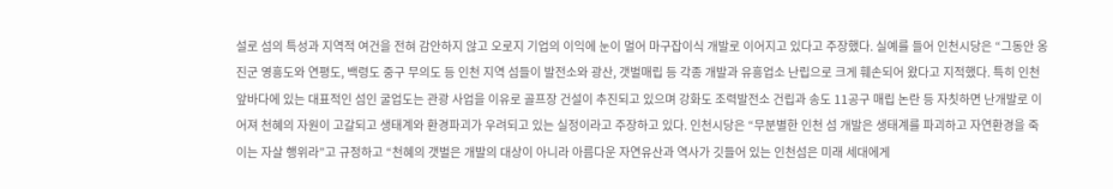설로 섬의 특성과 지역적 여건을 전혀 감안하지 않고 오로지 기업의 이익에 눈이 멀어 마구잡이식 개발로 이어지고 있다고 주장했다. 실예를 들어 인천시당은 “그동안 옹진군 영흥도와 연평도, 백령도 중구 무의도 등 인천 지역 섬들이 발전소와 광산, 갯벌매립 등 각종 개발과 유흥업소 난립으로 크게 훼손되어 왔다고 지적했다. 특히 인천앞바다에 있는 대표적인 섬인 굴업도는 관광 사업을 이유로 골프장 건설이 추진되고 있으며 강화도 조력발전소 건립과 송도 11공구 매립 논란 등 자칫하면 난개발로 이어져 천혜의 자원이 고갈되고 생태계와 환경파괴가 우려되고 있는 실정이라고 주장하고 있다. 인천시당은 “무분별한 인천 섬 개발은 생태계를 파괴하고 자연환경을 죽이는 자살 행위라”고 규정하고 “천혜의 갯벌은 개발의 대상이 아니라 아름다운 자연유산과 역사가 깃들어 있는 인천섬은 미래 세대에게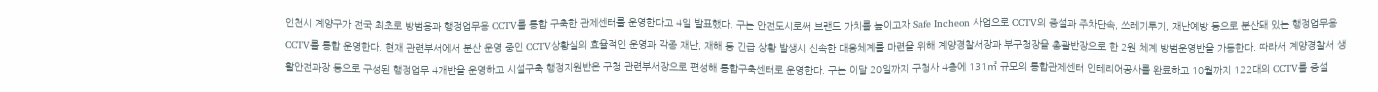인천시 계양구가 전국 최초로 방범용과 행정업무용 CCTV를 통합 구축한 관제센터를 운영한다고 4일 발표했다. 구는 안전도시로써 브랜드 가치를 높이고자 Safe Incheon 사업으로 CCTV의 증설과 주차단속, 쓰레기투기, 재난예방 등으로 분산돼 있는 행정업무용 CCTV를 통합 운영한다. 현재 관련부서에서 분산 운영 중인 CCTV상황실의 효율적인 운영과 각종 재난, 재해 등 긴급 상황 발생시 신속한 대응체계를 마련을 위해 계양경찰서장과 부구청장을 총괄반장으로 한 2원 체계 방범운영반을 가동한다. 따라서 계양경찰서 생활안전과장 등으로 구성된 행정업무 4개반을 운영하고 시설구축 행정지원반은 구청 관련부서장으로 편성해 통합구축센터로 운영한다. 구는 이달 20일까지 구청사 4층에 131㎡ 규모의 통합관제센터 인테리어공사를 완료하고 10월까지 122대의 CCTV를 증설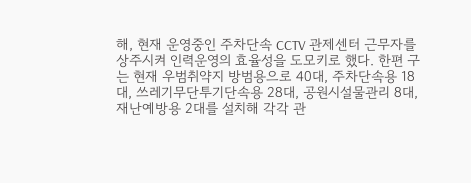해, 현재 운영중인 주차단속 CCTV 관제센터 근무자를 상주시켜 인력운영의 효율성을 도모키로 했다. 한편 구는 현재 우범취약지 방범용으로 40대, 주차단속용 18대, 쓰레기무단투기단속용 28대, 공원시설물관리 8대, 재난예방용 2대를 설치해 각각 관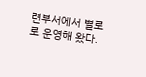련부서에서 별로로 운영해 왔다.